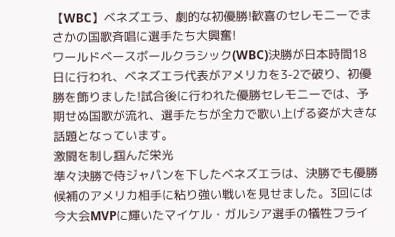【WBC】ベネズエラ、劇的な初優勝!歓喜のセレモニーでまさかの国歌斉唱に選手たち大興奮!
ワールドベースボールクラシック(WBC)決勝が日本時間18日に行われ、ベネズエラ代表がアメリカを3-2で破り、初優勝を飾りました!試合後に行われた優勝セレモニーでは、予期せぬ国歌が流れ、選手たちが全力で歌い上げる姿が大きな話題となっています。
激闘を制し掴んだ栄光
準々決勝で侍ジャパンを下したベネズエラは、決勝でも優勝候補のアメリカ相手に粘り強い戦いを見せました。3回には今大会MVPに輝いたマイケル・ガルシア選手の犠牲フライ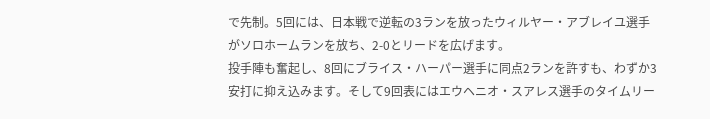で先制。5回には、日本戦で逆転の3ランを放ったウィルヤー・アブレイユ選手がソロホームランを放ち、2-0とリードを広げます。
投手陣も奮起し、8回にブライス・ハーパー選手に同点2ランを許すも、わずか3安打に抑え込みます。そして9回表にはエウヘニオ・スアレス選手のタイムリー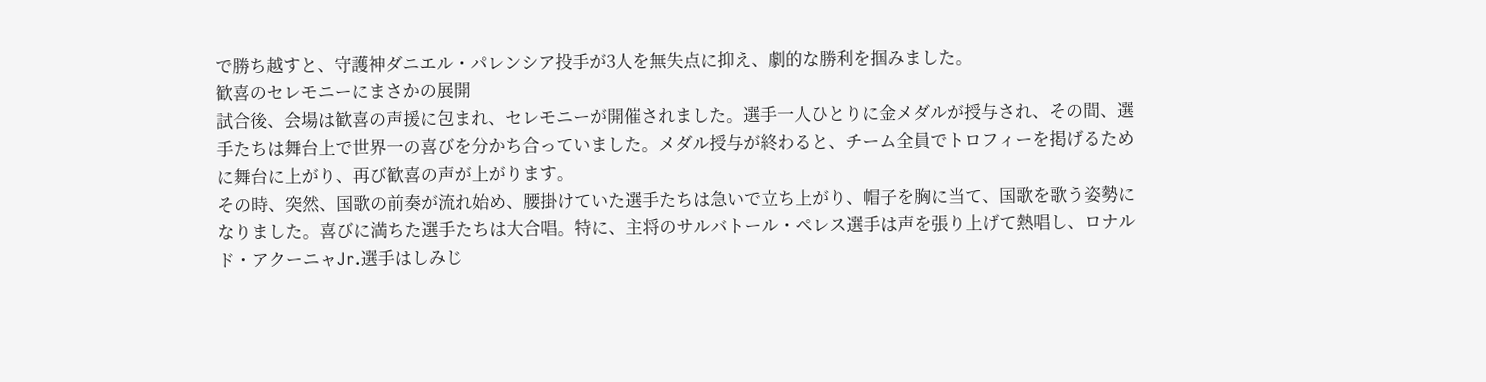で勝ち越すと、守護神ダニエル・パレンシア投手が3人を無失点に抑え、劇的な勝利を掴みました。
歓喜のセレモニーにまさかの展開
試合後、会場は歓喜の声援に包まれ、セレモニーが開催されました。選手一人ひとりに金メダルが授与され、その間、選手たちは舞台上で世界一の喜びを分かち合っていました。メダル授与が終わると、チーム全員でトロフィーを掲げるために舞台に上がり、再び歓喜の声が上がります。
その時、突然、国歌の前奏が流れ始め、腰掛けていた選手たちは急いで立ち上がり、帽子を胸に当て、国歌を歌う姿勢になりました。喜びに満ちた選手たちは大合唱。特に、主将のサルバトール・ペレス選手は声を張り上げて熱唱し、ロナルド・アクーニャJr.選手はしみじ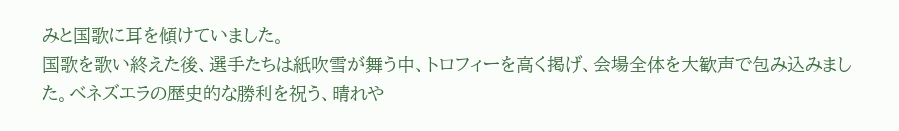みと国歌に耳を傾けていました。
国歌を歌い終えた後、選手たちは紙吹雪が舞う中、トロフィーを高く掲げ、会場全体を大歓声で包み込みました。ベネズエラの歴史的な勝利を祝う、晴れや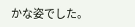かな姿でした。